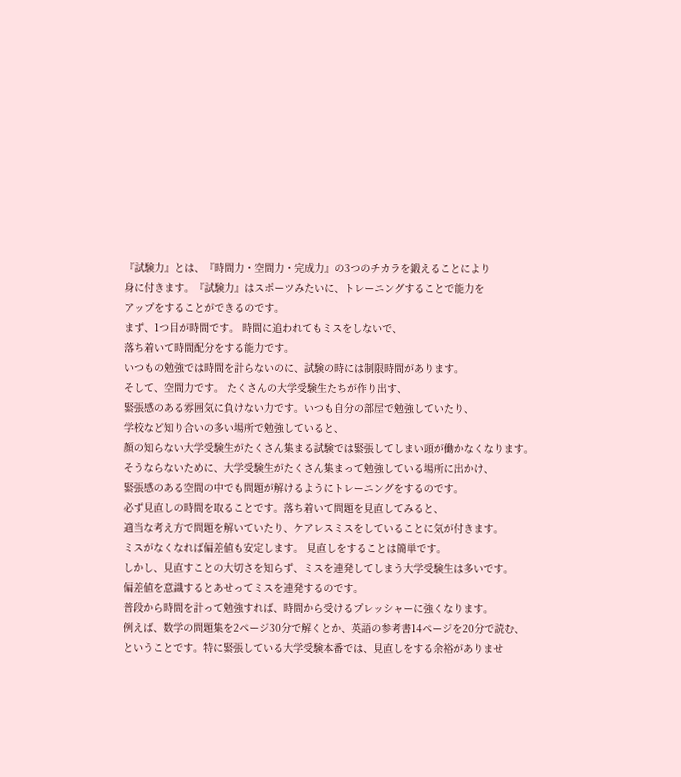『試験力』とは、『時間力・空間力・完成力』の3つのチカラを鍛えることにより
身に付きます。『試験力』はスポーツみたいに、トレーニングすることで能力を
アップをすることができるのです。
まず、1つ目が時間です。 時間に追われてもミスをしないで、
落ち着いて時間配分をする能力です。
いつもの勉強では時間を計らないのに、試験の時には制限時間があります。
そして、空間力です。 たくさんの大学受験生たちが作り出す、
緊張感のある雰囲気に負けない力です。いつも自分の部屋で勉強していたり、
学校など知り合いの多い場所で勉強していると、
顔の知らない大学受験生がたくさん集まる試験では緊張してしまい頭が働かなくなります。
そうならないために、大学受験生がたくさん集まって勉強している場所に出かけ、
緊張感のある空間の中でも問題が解けるようにトレーニングをするのです。
必ず見直しの時間を取ることです。落ち着いて問題を見直してみると、
適当な考え方で問題を解いていたり、ケアレスミスをしていることに気が付きます。
ミスがなくなれば偏差値も安定します。 見直しをすることは簡単です。
しかし、見直すことの大切さを知らず、ミスを連発してしまう大学受験生は多いです。
偏差値を意識するとあせってミスを連発するのです。
普段から時間を計って勉強すれば、時間から受けるプレッシャーに強くなります。
例えば、数学の問題集を2ページ30分で解くとか、英語の参考書14ページを20分で読む、
ということです。特に緊張している大学受験本番では、見直しをする余裕がありませ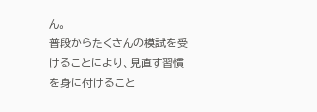ん。
普段からたくさんの模試を受けることにより、見直す習慣を身に付けること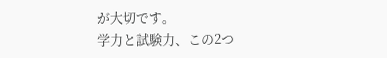が大切です。
学力と試験力、この2つ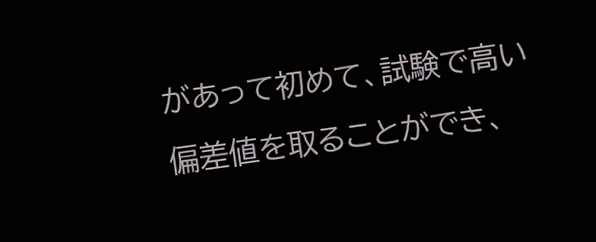があって初めて、試験で高い偏差値を取ることができ、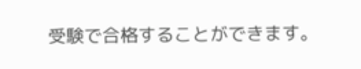受験で合格することができます。